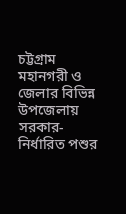চট্টগ্রাম মহানগরী ও জেলার বিভিন্ন উপজেলায় সরকার-নির্ধারিত পশুর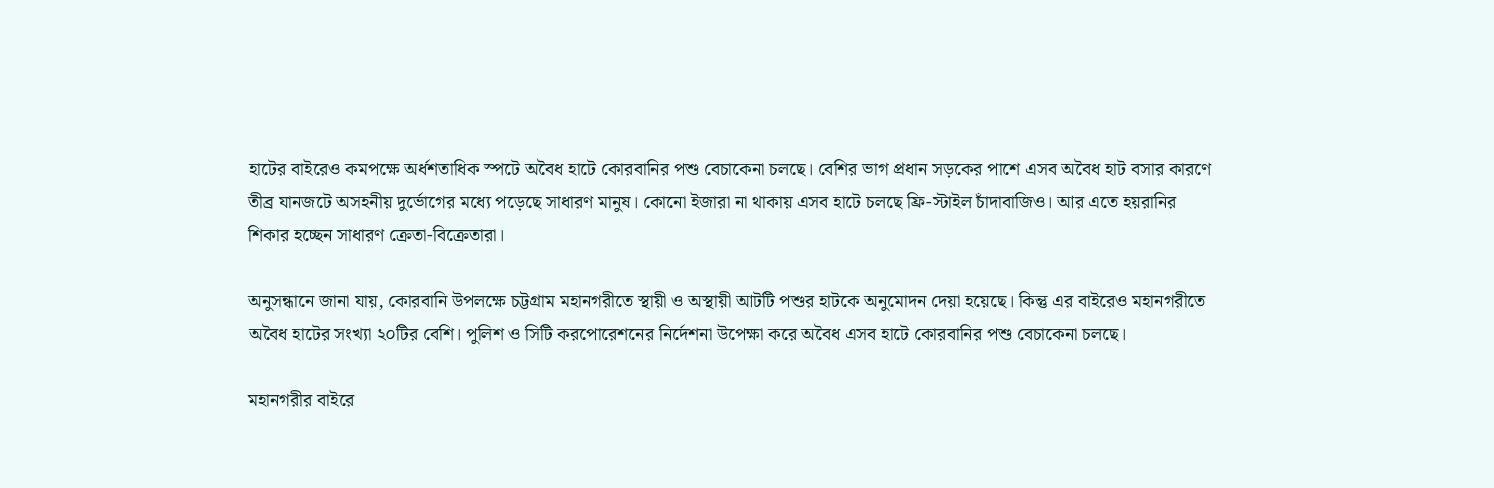হাটের বাইরেও কমপক্ষে অর্ধশতাধিক স্পটে অবৈধ হাটে কোরবানির পশু বেচাকেনা চলছে। বেশির ভাগ প্রধান সড়কের পাশে এসব অবৈধ হাট বসার কারণে তীব্র যানজটে অসহনীয় দুর্ভোগের মধ্যে পড়েছে সাধারণ মানুষ। কোনো ইজারা না থাকায় এসব হাটে চলছে ফ্রি-স্টাইল চাঁদাবাজিও। আর এতে হয়রানির শিকার হচ্ছেন সাধারণ ক্রেতা-বিক্রেতারা।

অনুসন্ধানে জানা যায়, কোরবানি উপলক্ষে চট্টগ্রাম মহানগরীতে স্থায়ী ও অস্থায়ী আটটি পশুর হাটকে অনুমোদন দেয়া হয়েছে। কিন্তু এর বাইরেও মহানগরীতে অবৈধ হাটের সংখ্যা ২০টির বেশি। পুলিশ ও সিটি করপোরেশনের নির্দেশনা উপেক্ষা করে অবৈধ এসব হাটে কোরবানির পশু বেচাকেনা চলছে।

মহানগরীর বাইরে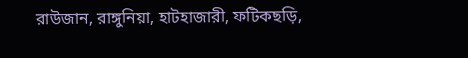রাউজান, রাঙ্গুনিয়া, হাটহাজারী, ফটিকছড়ি,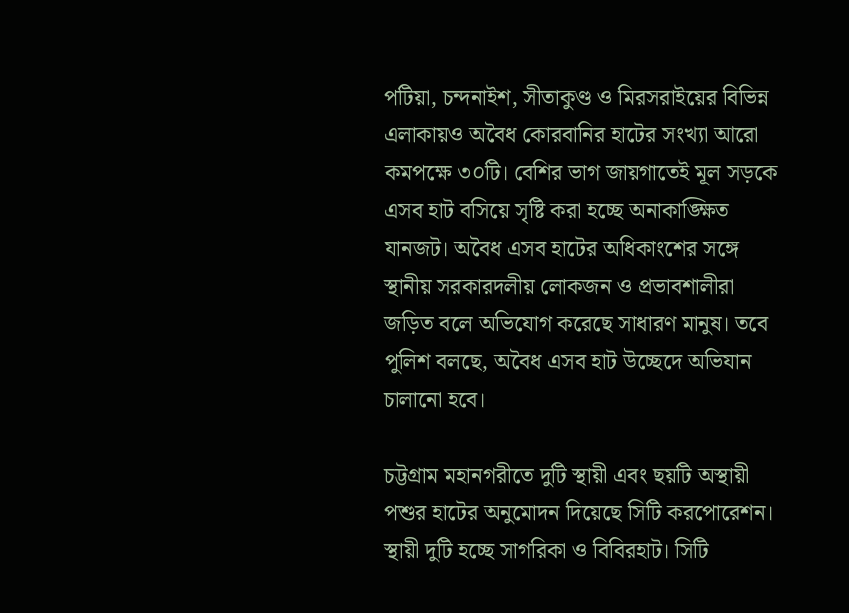পটিয়া, চন্দনাইশ, সীতাকুণ্ড ও মিরসরাইয়ের বিভিন্ন এলাকায়ও অবৈধ কোরবানির হাটের সংখ্যা আরো কমপক্ষে ৩০টি। বেশির ভাগ জায়গাতেই মূল সড়কে এসব হাট বসিয়ে সৃষ্টি করা হচ্ছে অনাকাঙ্ক্ষিত যানজট। অবৈধ এসব হাটের অধিকাংশের সঙ্গে স্থানীয় সরকারদলীয় লোকজন ও প্রভাবশালীরা জড়িত বলে অভিযোগ করেছে সাধারণ মানুষ। তবে পুলিশ বলছে, অবৈধ এসব হাট উচ্ছেদে অভিযান চালানো হবে।

চট্টগ্রাম মহানগরীতে দুটি স্থায়ী এবং ছয়টি অস্থায়ী পশুর হাটের অনুমোদন দিয়েছে সিটি করপোরেশন। স্থায়ী দুটি হচ্ছে সাগরিকা ও বিবিরহাট। সিটি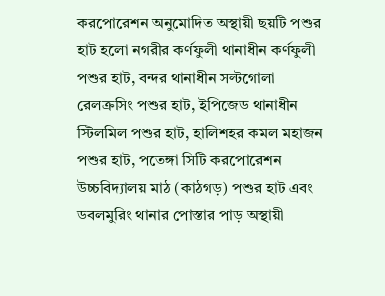করপোরেশন অনুমোদিত অস্থায়ী ছয়টি পশুর হাট হলো নগরীর কর্ণফুলী থানাধীন কর্ণফুলী পশুর হাট, বন্দর থানাধীন সল্টগোলা রেলক্রসিং পশুর হাট, ইপিজেড থানাধীন স্টিলমিল পশুর হাট, হালিশহর কমল মহাজন পশুর হাট, পতেঙ্গা সিটি করপোরেশন উচ্চবিদ্যালয় মাঠ (কাঠগড়) পশুর হাট এবং ডবলমুরিং থানার পোস্তার পাড় অস্থায়ী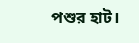পশুর হাট।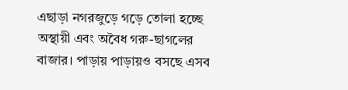এছাড়া নগরজুড়ে গড়ে তোলা হচ্ছে অস্থায়ী এবং অবৈধ গরু-ছাগলের বাজার। পাড়ায় পাড়ায়ও বসছে এসব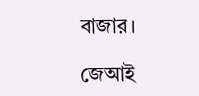বাজার।

জেআই